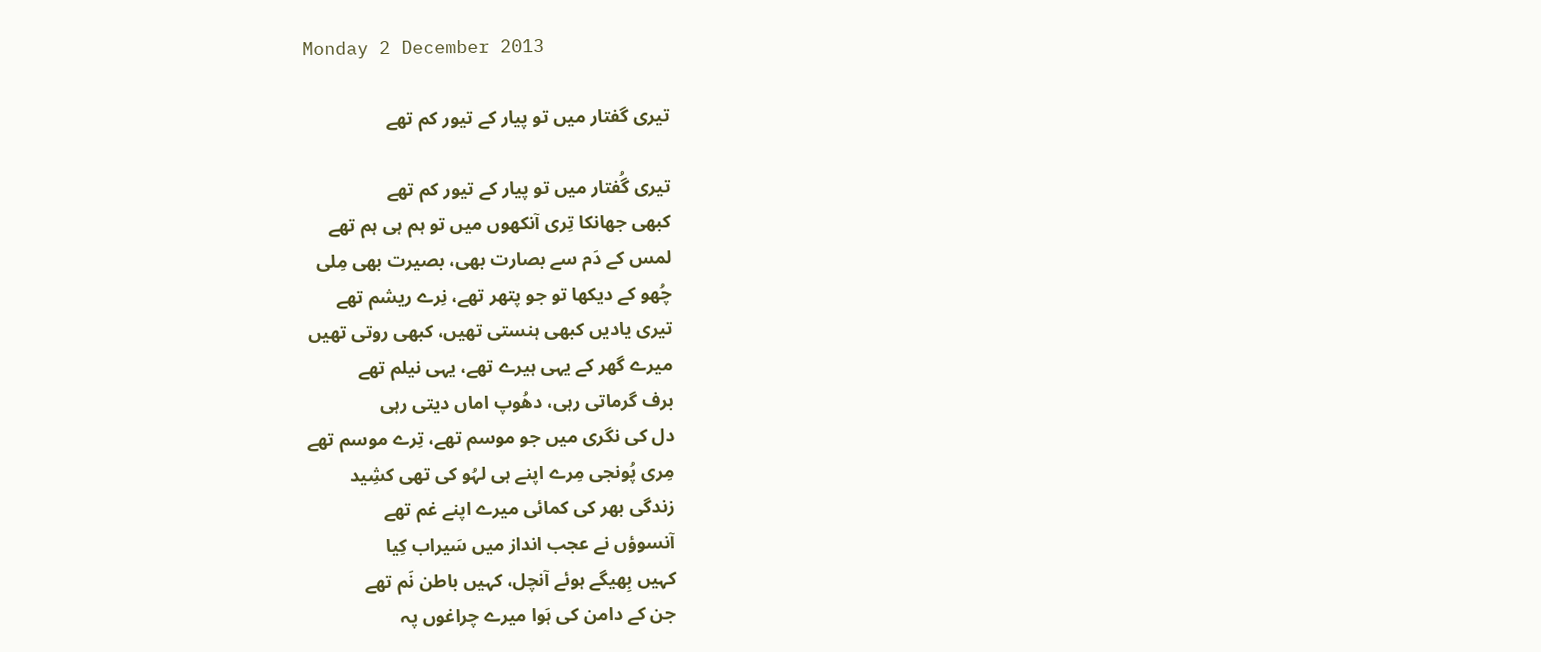Monday 2 December 2013

تیری گفتار میں تو پیار کے تیور کم تھے

تیری گُفتار میں تو پیار کے تیور کم تھے
کبھی جھانکا تِری آنکھوں میں تو ہم ہی ہم تھے
لمس کے دَم سے بصارت بھی، بصیرت بھی مِلی
چُھو کے دیکھا تو جو پتھر تھے، نِرے ریشم تھے
تیری یادیں کبھی ہنستی تھیں، کبھی روتی تھیں
میرے گھر کے یہی ہیرے تھے، یہی نیلم تھے
برف گرماتی رہی، دھُوپ اماں دیتی رہی
دل کی نگری میں جو موسم تھے، تِرے موسم تھے
مِری پُونجی مِرے اپنے ہی لہُو کی تھی کشِید
زندگی بھر کی کمائی میرے اپنے غم تھے
آنسوؤں نے عجب انداز میں سَیراب کِیا
کہیں بِھیگے ہوئے آنچل، کہیں باطن نَم تھے
جن کے دامن کی ہَوا میرے چراغوں پہ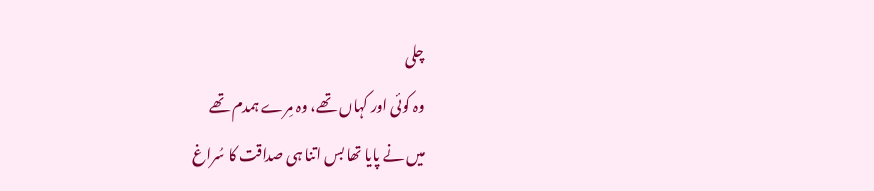چلی
وہ کوئی اور کہاں تھے، وہ مِرے ہمدم تھے
میں نے پایا تھا بس اتنا ہی صداقت کا سُراغ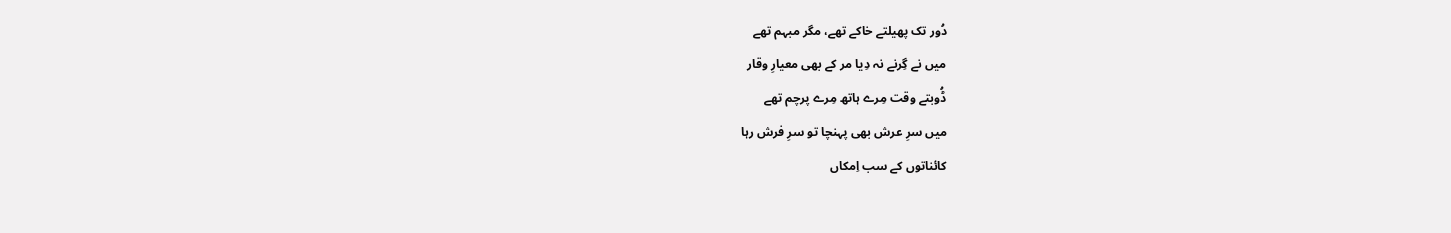دُور تک پھیلتے خاکے تھے، مگر مبہم تھے
میں نے گِرنے نہ دِیا مر کے بھی معیارِ وقار
ڈُوبتے وقت مِرے ہاتھ مِرے پرچم تھے
میں سرِ عرش بھی پہنچا تو سرِ فرش رہا
کائناتوں کے سب اِمکاں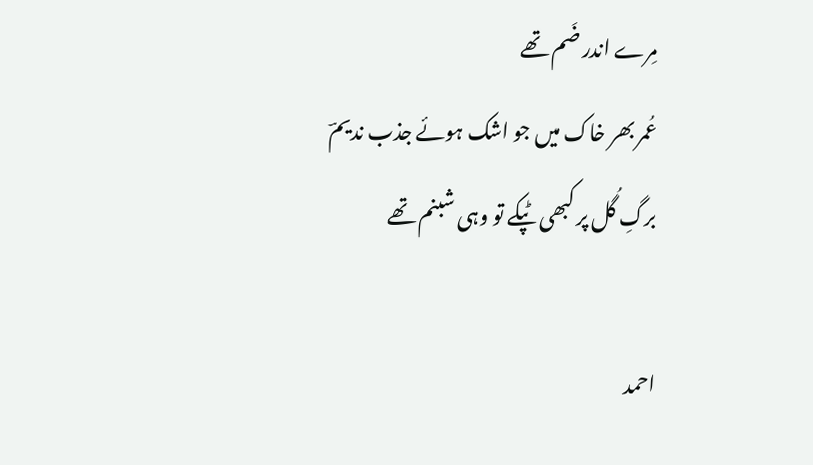مِرے اندر ضَم تھے
عُمر بھر خاک میں جو اشک ہوئے جذب ندیمؔ
برگِ گُل پر کبھی ٹپکے تو وہی شبنم تھے

احمد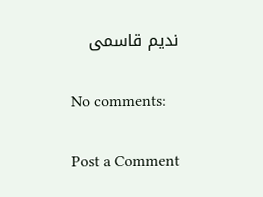ندیم قاسمی

No comments:

Post a Comment